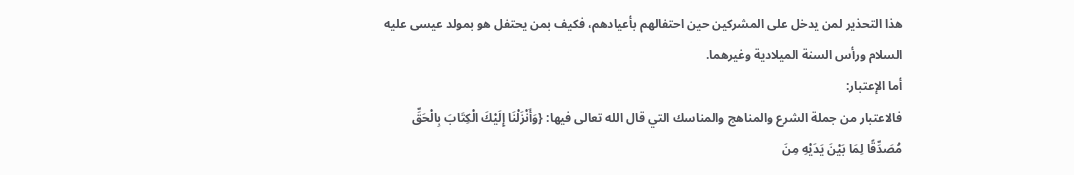هذا التحذير لمن يدخل على المشركين حين احتفالهم بأعيادهم، فكيف بمن يحتفل هو بمولد عيسى عليه السلام ورأس السنة الميلادية وغيرهما.
أما الإعتبار:
فالاعتبار من جملة الشرع والمناهج والمناسك التي قال الله تعالى فيها: {وَأَنْزَلْنَا إِلَيْكَ الْكِتَابَ بِالْحَقِّ مُصَدِّقًا لِمَا بَيْنَ يَدَيْهِ مِنَ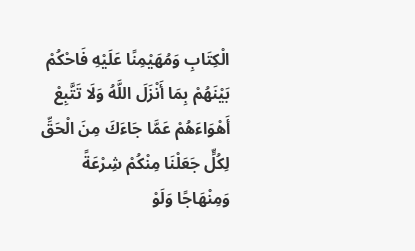الْكِتَابِ وَمُهَيْمِنًا عَلَيْهِ فَاحْكُمْ بَيْنَهُمْ بِمَا أَنْزَلَ اللَّهُ وَلَا تَتَّبِعْ أَهْوَاءَهُمْ عَمَّا جَاءَكَ مِنَ الْحَقِّ لِكُلٍّ جَعَلْنَا مِنْكُمْ شِرْعَةً وَمِنْهَاجًا وَلَوْ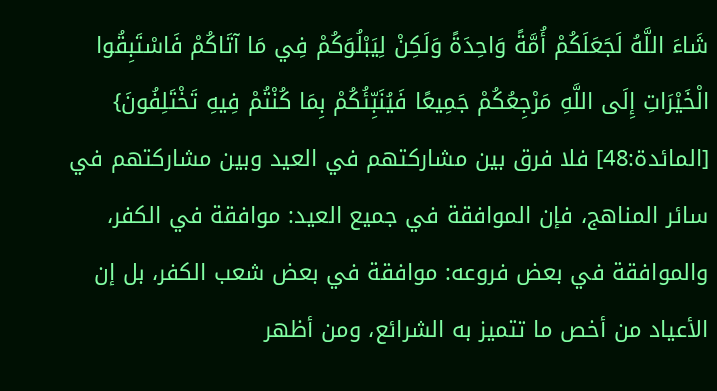شَاءَ اللَّهُ لَجَعَلَكُمْ أُمَّةً وَاحِدَةً وَلَكِنْ لِيَبْلُوَكُمْ فِي مَا آتَاكُمْ فَاسْتَبِقُوا الْخَيْرَاتِ إِلَى اللَّهِ مَرْجِعُكُمْ جَمِيعًا فَيُنَبِّئُكُمْ بِمَا كُنْتُمْ فِيهِ تَخْتَلِفُونَ} [المائدة:48] فلا فرق بين مشاركتهم في العيد وبين مشاركتهم في سائر المناهج، فإن الموافقة في جميع العيد: موافقة في الكفر، والموافقة في بعض فروعه: موافقة في بعض شعب الكفر، بل إن الأعياد من أخص ما تتميز به الشرائع، ومن أظهر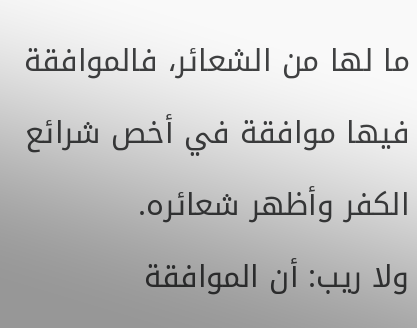ما لها من الشعائر، فالموافقة فيها موافقة في أخص شرائع الكفر وأظهر شعائره.
ولا ريب: أن الموافقة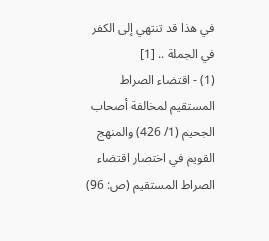في هذا قد تنتهي إلى الكفر في الجملة .. [1]
(1) - اقتضاء الصراط المستقيم لمخالفة أصحاب الجحيم (1/ 426) والمنهج القويم في اختصار اقتضاء الصراط المستقيم (ص: 96)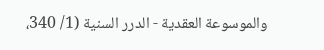والموسوعة العقدية - الدرر السنية (1/ 340،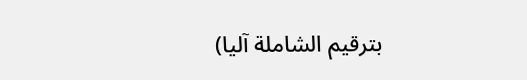بترقيم الشاملة آليا)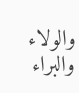والولاء والبراء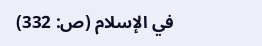في الإسلام (ص: 332)